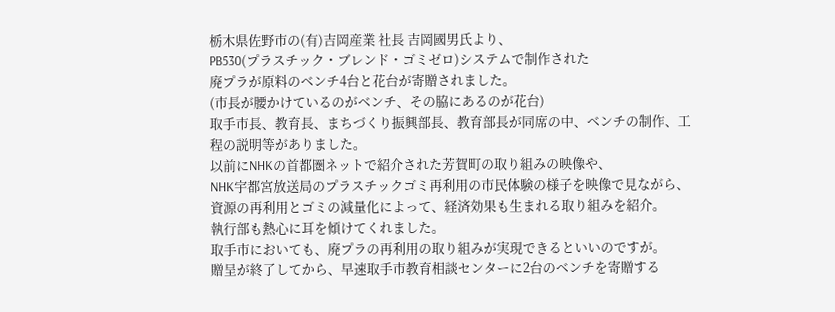栃木県佐野市の(有)吉岡産業 社長 吉岡國男氏より、
PB530(プラスチック・ブレンド・ゴミゼロ)システムで制作された
廃プラが原料のベンチ4台と花台が寄贈されました。
(市長が腰かけているのがベンチ、その脇にあるのが花台)
取手市長、教育長、まちづくり振興部長、教育部長が同席の中、ベンチの制作、工程の説明等がありました。
以前にNHKの首都圏ネットで紹介された芳賀町の取り組みの映像や、
NHK宇都宮放送局のプラスチックゴミ再利用の市民体験の様子を映像で見ながら、
資源の再利用とゴミの減量化によって、経済効果も生まれる取り組みを紹介。
執行部も熱心に耳を傾けてくれました。
取手市においても、廃プラの再利用の取り組みが実現できるといいのですが。
贈呈が終了してから、早速取手市教育相談センターに2台のベンチを寄贈する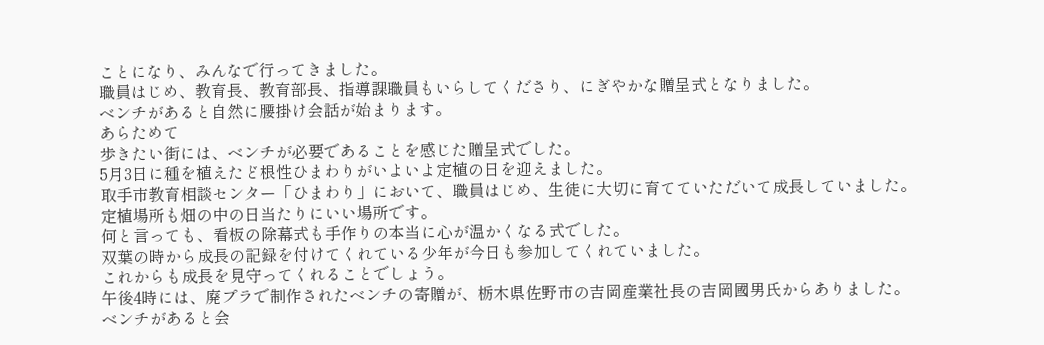ことになり、みんなで行ってきました。
職員はじめ、教育長、教育部長、指導課職員もいらしてくださり、にぎやかな贈呈式となりました。
ベンチがあると自然に腰掛け会話が始まります。
あらためて
歩きたい街には、ベンチが必要であることを感じた贈呈式でした。
5月3日に種を植えたど根性ひまわりがいよいよ定植の日を迎えました。
取手市教育相談センター「ひまわり」において、職員はじめ、生徒に大切に育てていただいて成長していました。
定植場所も畑の中の日当たりにいい場所です。
何と言っても、看板の除幕式も手作りの本当に心が温かくなる式でした。
双葉の時から成長の記録を付けてくれている少年が今日も参加してくれていました。
これからも成長を見守ってくれることでしょう。
午後4時には、廃プラで制作されたベンチの寄贈が、栃木県佐野市の吉岡産業社長の吉岡國男氏からありました。
ベンチがあると会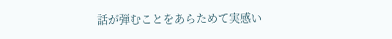話が弾むことをあらためて実感い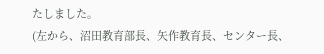たしました。
(左から、沼田教育部長、矢作教育長、センター長、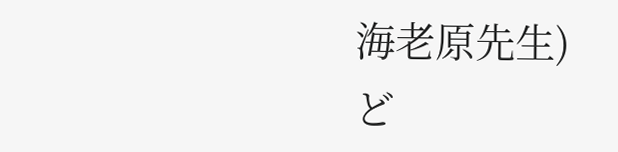海老原先生)
ど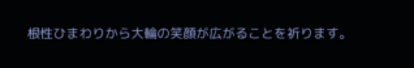根性ひまわりから大輪の笑顔が広がることを祈ります。